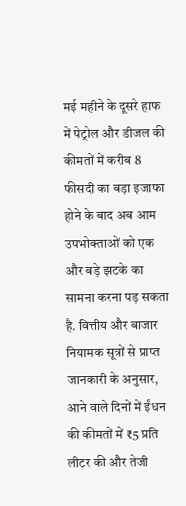मई महीने के दूसरे हाफ में पेट्रोल और डीजल की कीमतों में करीब 8 फीसदी का बड़ा इजाफा होने के बाद अब आम उपभोक्ताओं को एक और बड़े झटके का सामना करना पड़ सकता है. वित्तीय और बाजार नियामक सूत्रों से प्राप्त जानकारी के अनुसार, आने वाले दिनों में ईंधन की कीमतों में ₹5 प्रति लीटर की और तेजी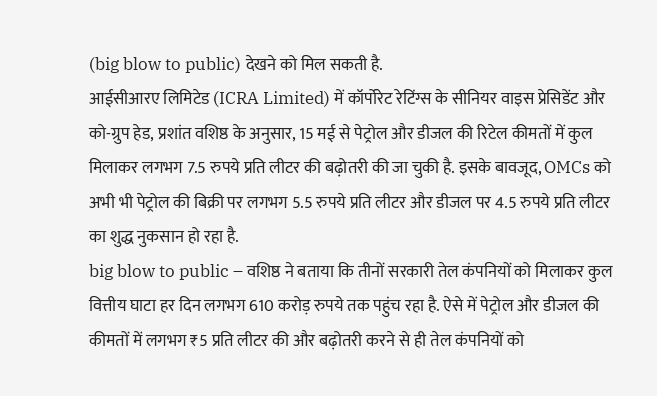(big blow to public) देखने को मिल सकती है.
आईसीआरए लिमिटेड (ICRA Limited) में कॉर्पोरेट रेटिंग्स के सीनियर वाइस प्रेसिडेंट और को-ग्रुप हेड, प्रशांत वशिष्ठ के अनुसार, 15 मई से पेट्रोल और डीजल की रिटेल कीमतों में कुल मिलाकर लगभग 7.5 रुपये प्रति लीटर की बढ़ोतरी की जा चुकी है. इसके बावजूद, OMCs को अभी भी पेट्रोल की बिक्री पर लगभग 5.5 रुपये प्रति लीटर और डीजल पर 4.5 रुपये प्रति लीटर का शुद्ध नुकसान हो रहा है.
big blow to public – वशिष्ठ ने बताया कि तीनों सरकारी तेल कंपनियों को मिलाकर कुल वित्तीय घाटा हर दिन लगभग 610 करोड़ रुपये तक पहुंच रहा है. ऐसे में पेट्रोल और डीजल की कीमतों में लगभग ₹5 प्रति लीटर की और बढ़ोतरी करने से ही तेल कंपनियों को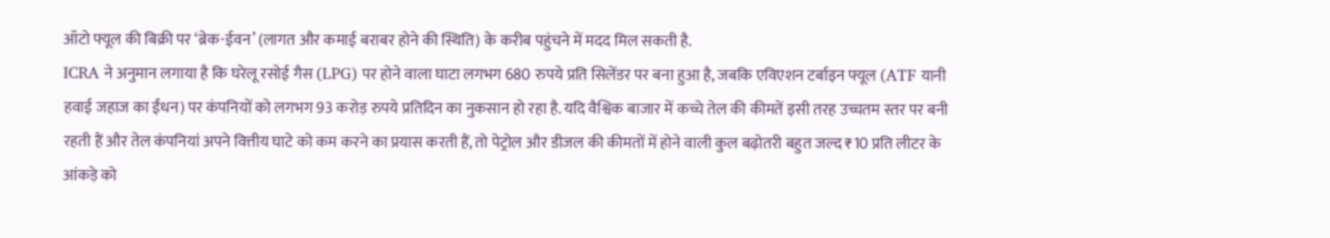ऑटो फ्यूल की बिक्री पर ‘ब्रेक-ईवन’ (लागत और कमाई बराबर होने की स्थिति) के करीब पहुंचने में मदद मिल सकती है.
ICRA ने अनुमान लगाया है कि घरेलू रसोई गैस (LPG) पर होने वाला घाटा लगभग 680 रुपये प्रति सिलेंडर पर बना हुआ है, जबकि एविएशन टर्बाइन फ्यूल (ATF यानी हवाई जहाज का ईंधन) पर कंपनियों को लगभग 93 करोड़ रुपये प्रतिदिन का नुकसान हो रहा है. यदि वैश्विक बाजार में कच्चे तेल की कीमतें इसी तरह उच्चतम स्तर पर बनी रहती हैं और तेल कंपनियां अपने वित्तीय घाटे को कम करने का प्रयास करती हैं, तो पेट्रोल और डीजल की कीमतों में होने वाली कुल बढ़ोतरी बहुत जल्द ₹10 प्रति लीटर के आंकड़े को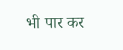भी पार कर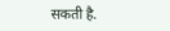सकती है.